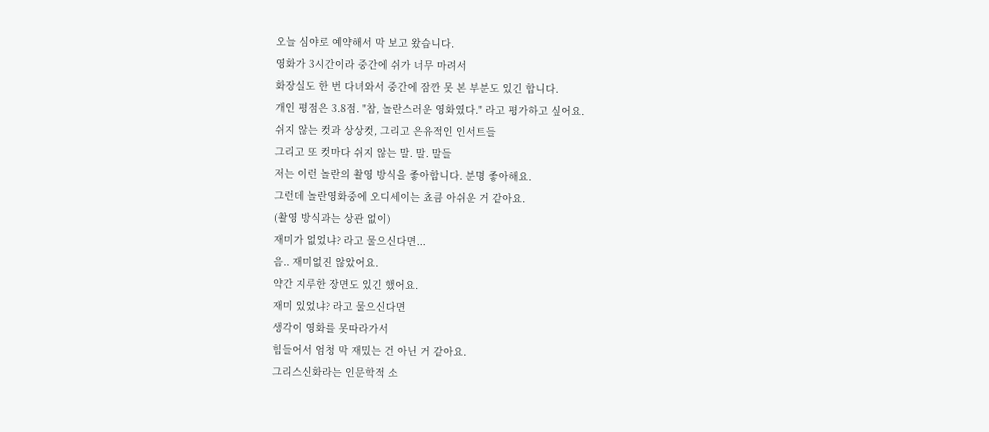오늘 심야로 예약해서 막 보고 왔습니다.
영화가 3시간이라 중간에 쉬가 너무 마려서
화장실도 한 번 다녀와서 중간에 잠깐 못 본 부분도 있긴 합니다.
개인 평점은 3.8점. "참, 놀란스러운 영화였다." 라고 평가하고 싶어요.
쉬지 않는 컷과 상상컷, 그리고 은유적인 인서트들
그리고 또 컷마다 쉬지 않는 말. 말. 말들
저는 이런 놀란의 촬영 방식을 좋아합니다. 분명 좋아해요.
그런데 놀란영화중에 오디세이는 쵸큼 아쉬운 거 같아요.
(촬영 방식과는 상관 없이)
재미가 없었냐? 라고 물으신다면...
음.. 재미없진 않았어요.
약간 지루한 장면도 있긴 했어요.
재미 있었냐? 라고 물으신다면
생각이 영화를 못따라가서
힘들어서 엄청 막 재밌는 건 아닌 거 같아요.
그리스신화라는 인문학적 소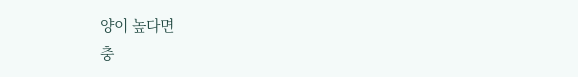양이 높다면
충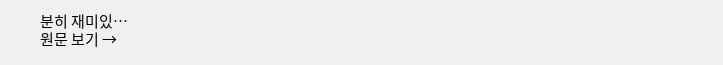분히 재미있…
원문 보기 →